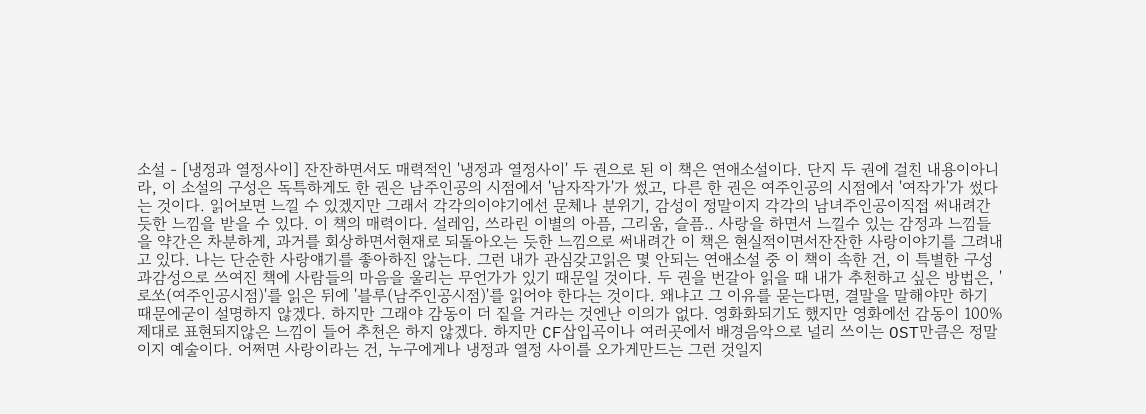소설 - [냉정과 열정사이] 잔잔하면서도 매력적인 '냉정과 열정사이' 두 권으로 된 이 책은 연애소설이다. 단지 두 권에 걸친 내용이아니라, 이 소설의 구성은 독특하게도 한 권은 남주인공의 시점에서 '남자작가'가 썼고, 다른 한 권은 여주인공의 시점에서 '여작가'가 썼다는 것이다. 읽어보면 느낄 수 있겠지만 그래서 각각의이야기에선 문체나 분위기, 감성이 정말이지 각각의 남녀주인공이직접 써내려간 듯한 느낌을 받을 수 있다. 이 책의 매력이다. 설레임, 쓰라린 이별의 아픔, 그리움, 슬픔.. 사랑을 하면서 느낄수 있는 감정과 느낌들을 약간은 차분하게, 과거를 회상하면서현재로 되돌아오는 듯한 느낌으로 써내려간 이 책은 현실적이면서잔잔한 사랑이야기를 그려내고 있다. 나는 단순한 사랑얘기를 좋아하진 않는다. 그런 내가 관심갖고읽은 몇 안되는 연애소설 중 이 책이 속한 건, 이 특별한 구성과감성으로 쓰여진 책에 사람들의 마음을 울리는 무언가가 있기 때문일 것이다. 두 권을 번갈아 읽을 때 내가 추천하고 싶은 방법은, '로쏘(여주인공시점)'를 읽은 뒤에 '블루(남주인공시점)'를 읽어야 한다는 것이다. 왜냐고 그 이유를 묻는다면, 결말을 말해야만 하기 때문에굳이 설명하지 않겠다. 하지만 그래야 감동이 더 짙을 거라는 것엔난 이의가 없다. 영화화되기도 했지만 영화에선 감동이 100% 제대로 표현되지않은 느낌이 들어 추천은 하지 않겠다. 하지만 CF삽입곡이나 여러곳에서 배경음악으로 널리 쓰이는 OST만큼은 정말이지 예술이다. 어쩌면 사랑이라는 건, 누구에게나 냉정과 열정 사이를 오가게만드는 그런 것일지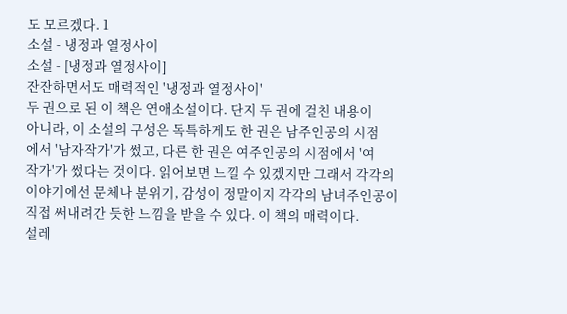도 모르겠다. 1
소설 - 냉정과 열정사이
소설 - [냉정과 열정사이]
잔잔하면서도 매력적인 '냉정과 열정사이'
두 권으로 된 이 책은 연애소설이다. 단지 두 권에 걸친 내용이
아니라, 이 소설의 구성은 독특하게도 한 권은 남주인공의 시점
에서 '남자작가'가 썼고, 다른 한 권은 여주인공의 시점에서 '여
작가'가 썼다는 것이다. 읽어보면 느낄 수 있겠지만 그래서 각각의
이야기에선 문체나 분위기, 감성이 정말이지 각각의 남녀주인공이
직접 써내려간 듯한 느낌을 받을 수 있다. 이 책의 매력이다.
설레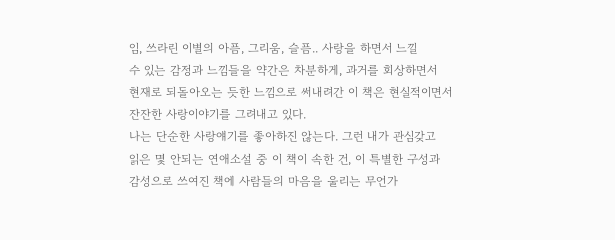임, 쓰라린 이별의 아픔, 그리움, 슬픔.. 사랑을 하면서 느낄
수 있는 감정과 느낌들을 약간은 차분하게, 과거를 회상하면서
현재로 되돌아오는 듯한 느낌으로 써내려간 이 책은 현실적이면서
잔잔한 사랑이야기를 그려내고 있다.
나는 단순한 사랑얘기를 좋아하진 않는다. 그런 내가 관심갖고
읽은 몇 안되는 연애소설 중 이 책이 속한 건, 이 특별한 구성과
감성으로 쓰여진 책에 사람들의 마음을 울리는 무언가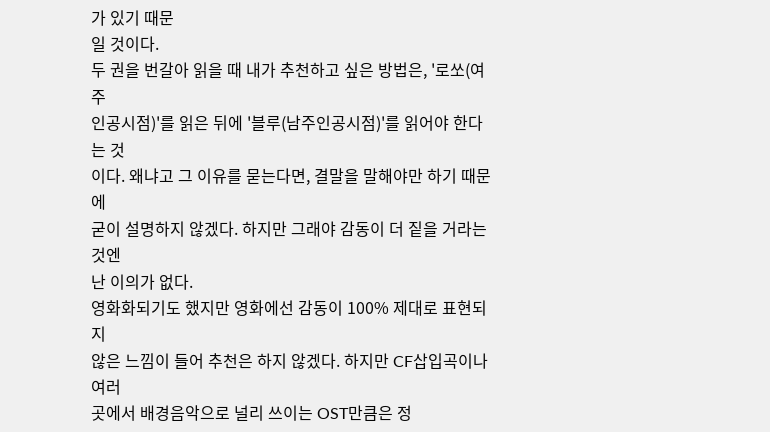가 있기 때문
일 것이다.
두 권을 번갈아 읽을 때 내가 추천하고 싶은 방법은, '로쏘(여주
인공시점)'를 읽은 뒤에 '블루(남주인공시점)'를 읽어야 한다는 것
이다. 왜냐고 그 이유를 묻는다면, 결말을 말해야만 하기 때문에
굳이 설명하지 않겠다. 하지만 그래야 감동이 더 짙을 거라는 것엔
난 이의가 없다.
영화화되기도 했지만 영화에선 감동이 100% 제대로 표현되지
않은 느낌이 들어 추천은 하지 않겠다. 하지만 CF삽입곡이나 여러
곳에서 배경음악으로 널리 쓰이는 OST만큼은 정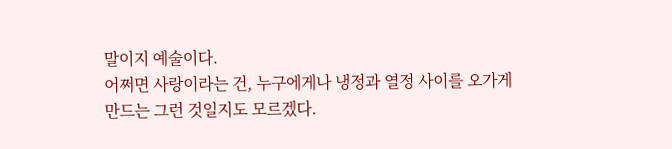말이지 예술이다.
어쩌면 사랑이라는 건, 누구에게나 냉정과 열정 사이를 오가게
만드는 그런 것일지도 모르겠다.